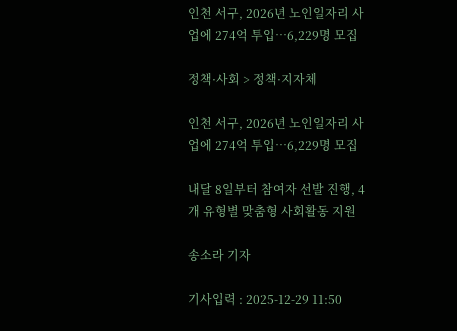인천 서구, 2026년 노인일자리 사업에 274억 투입…6,229명 모집

정책·사회 > 정책·지자체

인천 서구, 2026년 노인일자리 사업에 274억 투입…6,229명 모집

내달 8일부터 참여자 선발 진행, 4개 유형별 맞춤형 사회활동 지원

송소라 기자

기사입력 : 2025-12-29 11:50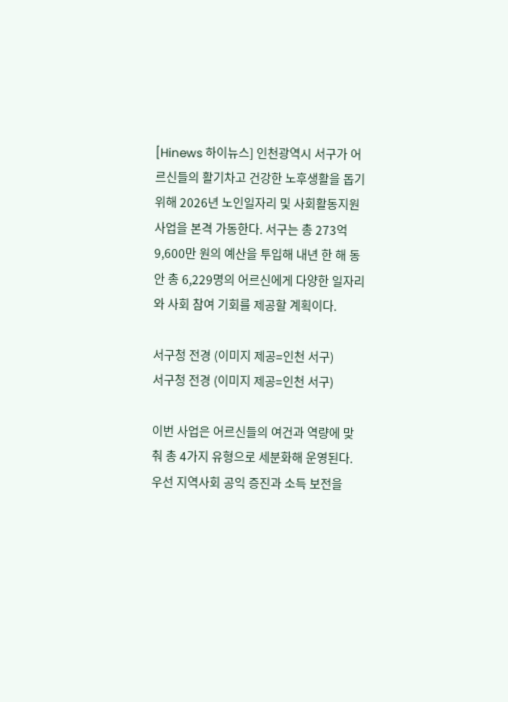[Hinews 하이뉴스] 인천광역시 서구가 어르신들의 활기차고 건강한 노후생활을 돕기 위해 2026년 노인일자리 및 사회활동지원 사업을 본격 가동한다. 서구는 총 273억 9,600만 원의 예산을 투입해 내년 한 해 동안 총 6,229명의 어르신에게 다양한 일자리와 사회 참여 기회를 제공할 계획이다.

서구청 전경 (이미지 제공=인천 서구)
서구청 전경 (이미지 제공=인천 서구)

이번 사업은 어르신들의 여건과 역량에 맞춰 총 4가지 유형으로 세분화해 운영된다. 우선 지역사회 공익 증진과 소득 보전을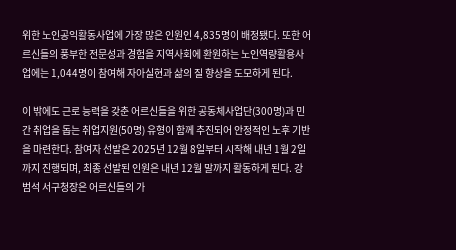위한 노인공익활동사업에 가장 많은 인원인 4,835명이 배정됐다. 또한 어르신들의 풍부한 전문성과 경험을 지역사회에 환원하는 노인역량활용사업에는 1,044명이 참여해 자아실현과 삶의 질 향상을 도모하게 된다.

이 밖에도 근로 능력을 갖춘 어르신들을 위한 공동체사업단(300명)과 민간 취업을 돕는 취업지원(50명) 유형이 함께 추진되어 안정적인 노후 기반을 마련한다. 참여자 선발은 2025년 12월 8일부터 시작해 내년 1월 2일까지 진행되며, 최종 선발된 인원은 내년 12월 말까지 활동하게 된다. 강범석 서구청장은 어르신들의 가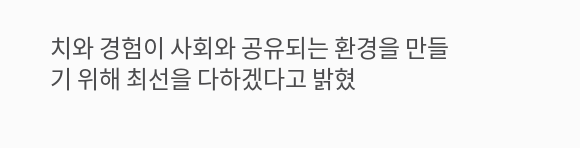치와 경험이 사회와 공유되는 환경을 만들기 위해 최선을 다하겠다고 밝혔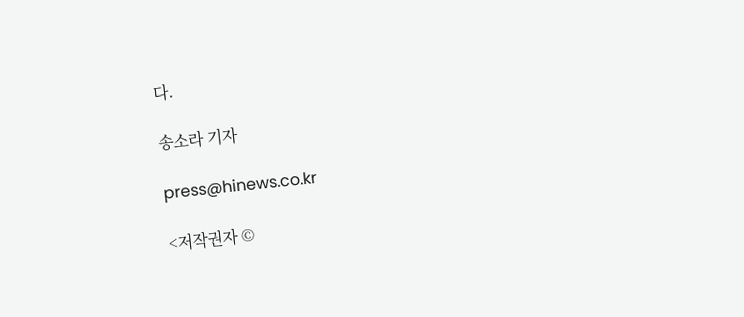다.

송소라 기자

press@hinews.co.kr

<저작권자 ©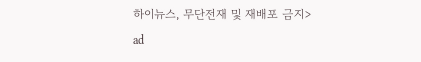하이뉴스, 무단전재 및 재배포 금지>
ad